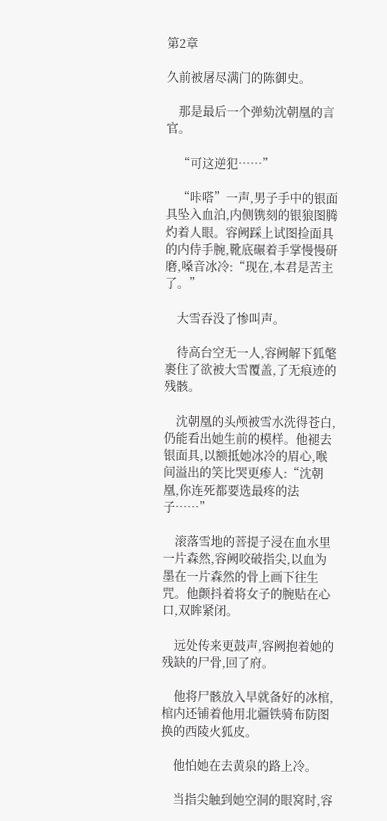第2章

久前被屠尽满门的陈御史。

    那是最后一个弹劾沈朝凰的言官。

    “可这逆犯……”

    “咔嗒”一声,男子手中的银面具坠入血泊,内侧镌刻的银狼图腾灼着人眼。容阙踩上试图捡面具的内侍手腕,靴底碾着手掌慢慢研磨,嗓音冰冷:“现在,本君是苦主了。”

    大雪吞没了惨叫声。

    待高台空无一人,容阙解下狐氅裹住了欲被大雪覆盖,了无痕迹的残骸。

    沈朝凰的头颅被雪水洗得苍白,仍能看出她生前的模样。他褪去银面具,以额抵她冰冷的眉心,喉间溢出的笑比哭更瘆人:“沈朝凰,你连死都要选最疼的法子……”

    滚落雪地的菩提子浸在血水里一片森然,容阙咬破指尖,以血为墨在一片森然的骨上画下往生咒。他颤抖着将女子的腕贴在心口,双眸紧闭。

    远处传来更鼓声,容阙抱着她的残缺的尸骨,回了府。

    他将尸骸放入早就备好的冰棺,棺内还铺着他用北疆铁骑布防图换的西陵火狐皮。

    他怕她在去黄泉的路上冷。

    当指尖触到她空洞的眼窝时,容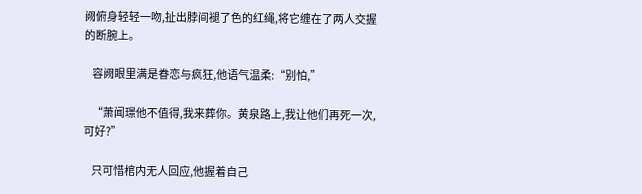阙俯身轻轻一吻,扯出脖间褪了色的红绳,将它缠在了两人交握的断腕上。

    容阙眼里满是眷恋与疯狂,他语气温柔:“别怕,”

    “萧闻璟他不值得,我来葬你。黄泉路上,我让他们再死一次,可好?”

    只可惜棺内无人回应,他握着自己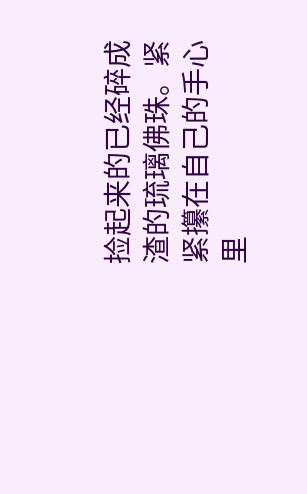捡起来的已经碎成渣的琉璃佛珠。紧紧攥在自己的手心里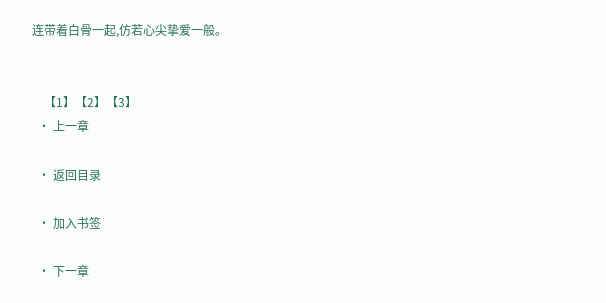连带着白骨一起,仿若心尖挚爱一般。


    【1】【2】【3】
  • 上一章

  • 返回目录

  • 加入书签

  • 下一章